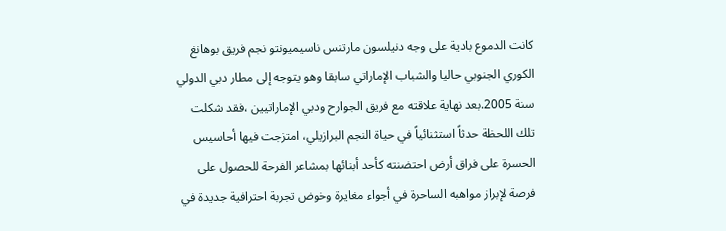كانت الدموع بادية على وجه دنيلسون مارتنس ناسيميونتو نجم فريق بوهانغ الكوري الجنوبي حاليا والشباب الإماراتي سابقا وهو يتوجه إلى مطار دبي الدولي سنة 2005.بعد نهاية علاقته مع فريق الجوارح ودبي الإماراتيين ،فقد شكلت تلك اللحظة حدثاً استثنائياً في حياة النجم البرازيلي، امتزجت فيها أحاسيس الحسرة على فراق أرض احتضنته كأحد أبنائها بمشاعر الفرحة للحصول على فرصة لإبراز مواهبه الساحرة في أجواء مغايرة وخوض تجربة احترافية جديدة في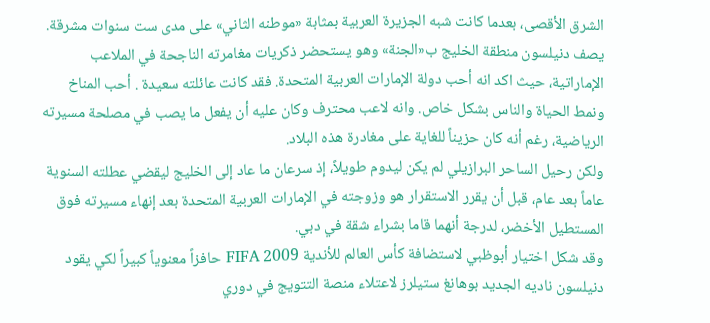الشرق الأقصى، بعدما كانت شبه الجزيرة العربية بمثابة «موطنه الثاني» على مدى ست سنوات مشرقة.
يصف دنيلسون منطقة الخليج ب«الجنة» وهو يستحضر ذكريات مغامرته الناجحة في الملاعب الإماراتية، حيث اكد انه أحب دولة الإمارات العربية المتحدة. فقد كانت عائلته سعيدة . أحب المناخ ونمط الحياة والناس بشكل خاص. وانه لاعب محترف وكان عليه أن يفعل ما يصب في مصلحة مسيرته الرياضية، رغم أنه كان حزيناً للغاية على مغادرة هذه البلاد.
ولكن رحيل الساحر البرازيلي لم يكن ليدوم طويلاً، إذ سرعان ما عاد إلى الخليج ليقضي عطلته السنوية عاماً بعد عام، قبل أن يقرر الاستقرار هو وزوجته في الإمارات العربية المتحدة بعد إنهاء مسيرته فوق المستطيل الأخضر، لدرجة أنهما قاما بشراء شقة في دبي.
وقد شكل اختيار أبوظبي لاستضافة كأس العالم للأندية 2009 FIFA حافزاً معنوياً كبيراً لكي يقود دنيلسون ناديه الجديد بوهانغ ستيلرز لاعتلاء منصة التتويج في دوري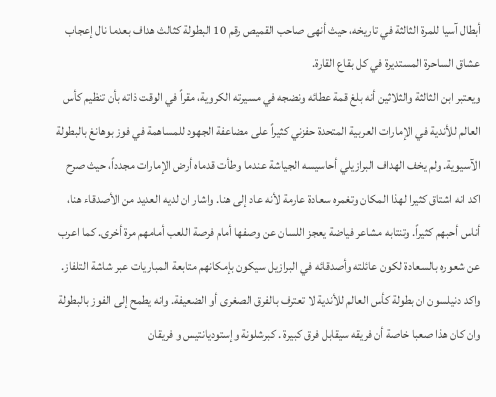أبطال آسيا للمرة الثالثة في تاريخه، حيث أنهى صاحب القميص رقم 10 البطولة كثالث هداف بعدما نال إعجاب عشاق الساحرة المستديرة في كل بقاع القارة.
ويعتبر ابن الثالثة والثلاثين أنه بلغ قمة عطائه ونضجه في مسيرته الكروية، مقراً في الوقت ذاته بأن تنظيم كأس العالم للأندية في الإمارات العربية المتحدة حفزني كثيراً على مضاعفة الجهود للمساهمة في فوز بوهانغ بالبطولة الآسيوية. ولم يخف الهداف البرازيلي أحاسيسه الجياشة عندما وطأت قدماه أرض الإمارات مجدداً، حيث صرح اكد انه اشتاق كثيرا لهذا المكان وتغمره سعادة عارمة لأنه عاد إلى هنا. واشار ان لديه العديد من الأصدقاء هنا، أناس أحبهم كثيراً. وتنتابه مشاعر فياضة يعجز اللسان عن وصفها أمام فرصة اللعب أمامهم مرة أخرى. كما اعرب عن شعوره بالسعادة لكون عائلته وأصدقائه في البرازيل سيكون بإمكانهم متابعة المباريات عبر شاشة التلفاز.
واكد دنيلسون ان بطولة كأس العالم للأندية لا تعترف بالفرق الصغرى أو الضعيفة. وانه يطمح إلى الفوز بالبطولة وان كان هذا صعبا خاصة أن فريقه سيقابل فرق كبيرة . كبرشلونة وإستوديانتيس و فريقان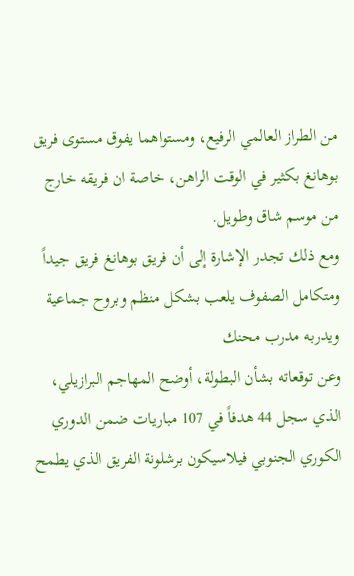من الطراز العالمي الرفيع، ومستواهما يفوق مستوى فريق بوهانغ بكثير في الوقت الراهن، خاصة ان فريقه خارج من موسم شاق وطويل.
ومع ذلك تجدر الإشارة إلى أن فريق بوهانغ فريق جيداً ومتكامل الصفوف يلعب بشكل منظم وبروح جماعية ويدربه مدرب محنك
وعن توقعاته بشأن البطولة، أوضح المهاجم البرازيلي، الذي سجل 44 هدفاً في 107 مباريات ضمن الدوري الكوري الجنوبي فيلاسيكون برشلونة الفريق الذي يطمح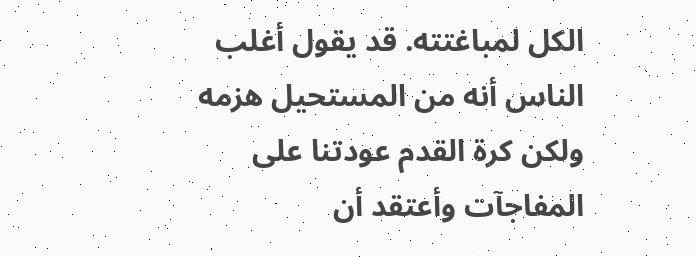الكل لمباغتته. قد يقول أغلب الناس أنه من المستحيل هزمه ولكن كرة القدم عودتنا على المفاجآت وأعتقد أن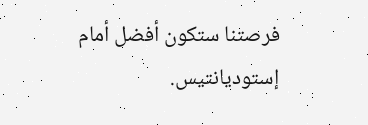فرصتنا ستكون أفضل أمام إستوديانتيس.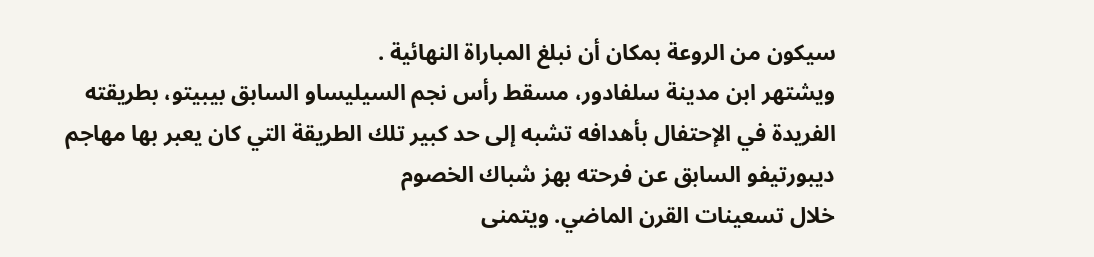سيكون من الروعة بمكان أن نبلغ المباراة النهائية .
ويشتهر ابن مدينة سلفادور، مسقط رأس نجم السيليساو السابق بيبيتو، بطريقته الفريدة في الإحتفال بأهدافه تشبه إلى حد كبير تلك الطريقة التي كان يعبر بها مهاجم ديبورتيفو السابق عن فرحته بهز شباك الخصوم
خلال تسعينات القرن الماضي. ويتمنى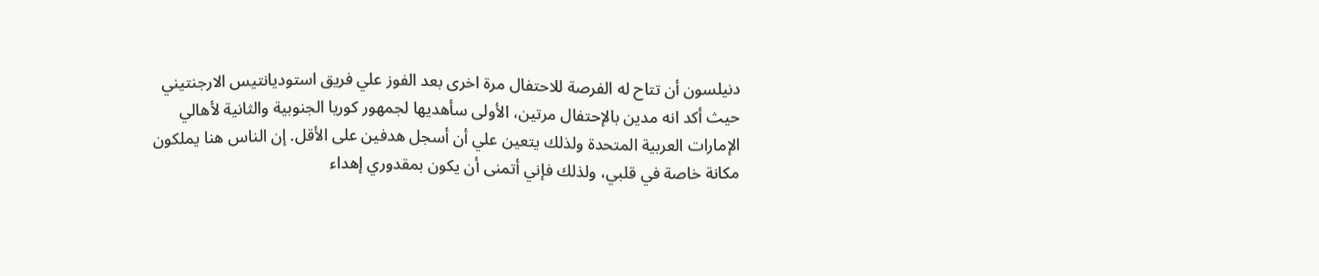دنيلسون أن تتاح له الفرصة للاحتفال مرة اخرى بعد الفوز علي فريق استوديانتيس الارجنتيني حيث أكد انه مدين بالإحتفال مرتين، الأولى سأهديها لجمهور كوريا الجنوبية والثانية لأهالي الإمارات العربية المتحدة ولذلك يتعين علي أن أسجل هدفين على الأقل. إن الناس هنا يملكون مكانة خاصة في قلبي، ولذلك فإني أتمنى أن يكون بمقدوري إهداء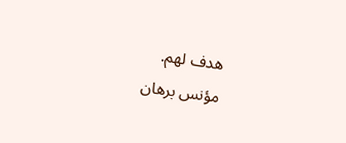هدف لهم.
مؤنس برهان